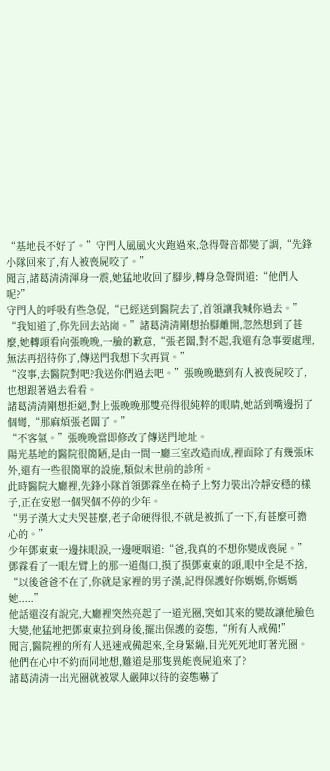“基地長不好了。”守門人風風火火跑過來,急得聲音都變了調,“先鋒小隊回來了,有人被喪屍咬了。”
聞言,諸葛清清渾身一震,她猛地收回了腳步,轉身急聲問道:“他們人呢?”
守門人的呼吸有些急促,“已經送到醫院去了,首領讓我喊你過去。”
“我知道了,你先回去站崗。”諸葛清清剛想抬腳離開,忽然想到了甚麼,她轉頭看向張晚晚,一臉的歉意,“張老闆,對不起,我還有急事要處理,無法再招待你了,傳送門我想下次再買。”
“沒事,去醫院對吧?我送你們過去吧。”張晚晚聽到有人被喪屍咬了,也想跟著過去看看。
諸葛清清剛想拒絕,對上張晚晚那雙亮得很純粹的眼睛,她話到嘴邊拐了個彎,“那麻煩張老闆了。”
“不客氣。”張晚晚當即修改了傳送門地址。
陽光基地的醫院很簡陋,是由一間一廳三室改造而成,裡面除了有幾張床外,還有一些很簡單的設施,類似末世前的診所。
此時醫院大廳裡,先鋒小隊首領鄧霖坐在椅子上努力裝出冷靜安穩的樣子,正在安慰一個哭個不停的少年。
“男子漢大丈夫哭甚麼,老子命硬得很,不就是被抓了一下,有甚麼可擔心的。”
少年鄧東東一邊抹眼淚,一邊哽咽道:“爸,我真的不想你變成喪屍。”
鄧霖看了一眼左臂上的那一道傷口,摸了摸鄧東東的頭,眼中全是不捨,
“以後爸爸不在了,你就是家裡的男子漢,記得保護好你媽媽,你媽媽她.....”
他話還沒有說完,大廳裡突然亮起了一道光圈,突如其來的變故讓他臉色大變,他猛地把鄧東東拉到身後,擺出保護的姿態,“所有人戒備!”
聞言,醫院裡的所有人迅速戒備起來,全身緊繃,目光死死地盯著光圈。
他們在心中不約而同地想,難道是那隻異能喪屍追來了?
諸葛清清一出光圈就被眾人嚴陣以待的姿態嚇了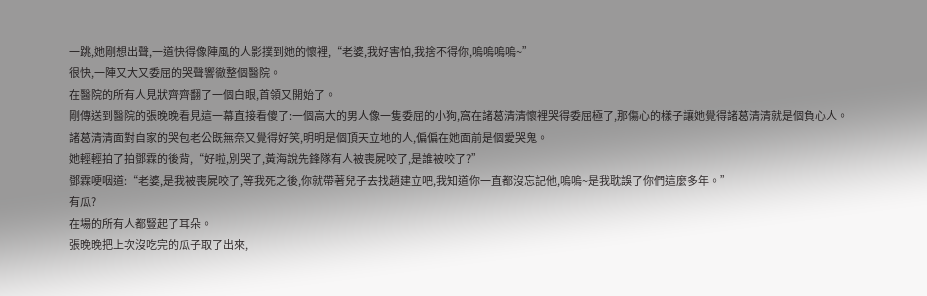一跳,她剛想出聲,一道快得像陣風的人影撲到她的懷裡,“老婆,我好害怕,我捨不得你,嗚嗚嗚嗚~”
很快,一陣又大又委屈的哭聲響徹整個醫院。
在醫院的所有人見狀齊齊翻了一個白眼,首領又開始了。
剛傳送到醫院的張晚晚看見這一幕直接看傻了:一個高大的男人像一隻委屈的小狗,窩在諸葛清清懷裡哭得委屈極了,那傷心的樣子讓她覺得諸葛清清就是個負心人。
諸葛清清面對自家的哭包老公既無奈又覺得好笑,明明是個頂天立地的人,偏偏在她面前是個愛哭鬼。
她輕輕拍了拍鄧霖的後背,“好啦,別哭了,黃海說先鋒隊有人被喪屍咬了,是誰被咬了?”
鄧霖哽咽道:“老婆,是我被喪屍咬了,等我死之後,你就帶著兒子去找趙建立吧,我知道你一直都沒忘記他,嗚嗚~是我耽誤了你們這麼多年。”
有瓜?
在場的所有人都豎起了耳朵。
張晚晚把上次沒吃完的瓜子取了出來,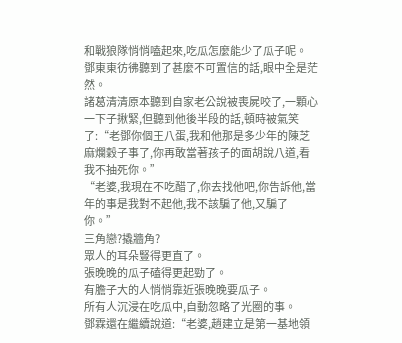和戰狼隊悄悄嗑起來,吃瓜怎麼能少了瓜子呢。
鄧東東彷彿聽到了甚麼不可置信的話,眼中全是茫然。
諸葛清清原本聽到自家老公說被喪屍咬了,一顆心一下子揪緊,但聽到他後半段的話,頓時被氣笑了:“老鄧你個王八蛋,我和他那是多少年的陳芝麻爛穀子事了,你再敢當著孩子的面胡說八道,看我不抽死你。”
“老婆,我現在不吃醋了,你去找他吧,你告訴他,當年的事是我對不起他,我不該騙了他,又騙了你。”
三角戀?撬牆角?
眾人的耳朵豎得更直了。
張晚晚的瓜子磕得更起勁了。
有膽子大的人悄悄靠近張晚晚要瓜子。
所有人沉浸在吃瓜中,自動忽略了光圈的事。
鄧霖還在繼續說道:“老婆,趙建立是第一基地領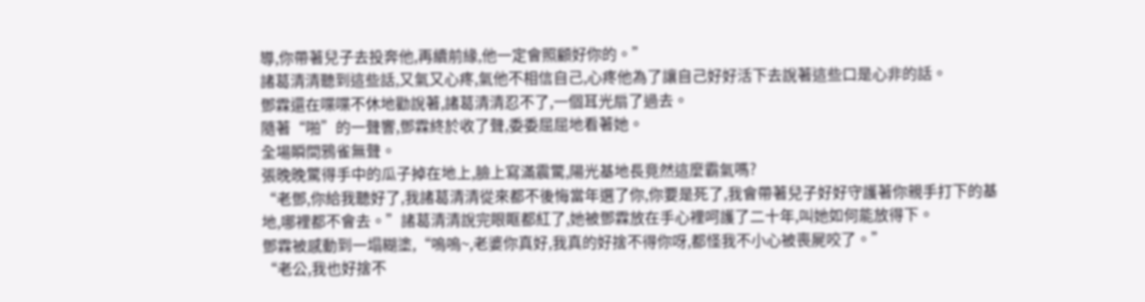導,你帶著兒子去投奔他,再續前緣,他一定會照顧好你的。”
諸葛清清聽到這些話,又氣又心疼,氣他不相信自己,心疼他為了讓自己好好活下去說著這些口是心非的話。
鄧霖還在喋喋不休地勸說著,諸葛清清忍不了,一個耳光扇了過去。
隨著“啪”的一聲響,鄧霖終於收了聲,委委屈屈地看著她。
全場瞬間鴉雀無聲。
張晚晚驚得手中的瓜子掉在地上,臉上寫滿震驚,陽光基地長竟然這麼霸氣嗎?
“老鄧,你給我聽好了,我諸葛清清從來都不後悔當年選了你,你要是死了,我會帶著兒子好好守護著你親手打下的基地,哪裡都不會去。”諸葛清清說完眼眶都紅了,她被鄧霖放在手心裡呵護了二十年,叫她如何能放得下。
鄧霖被感動到一塌糊塗,“嗚嗚~,老婆你真好,我真的好捨不得你呀,都怪我不小心被喪屍咬了。”
“老公,我也好捨不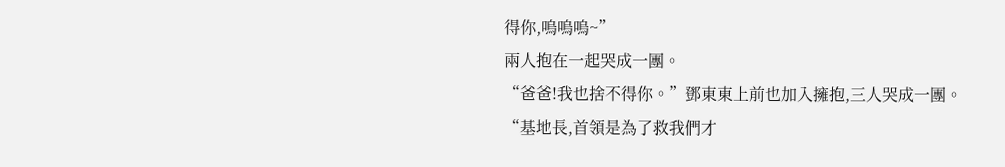得你,嗚嗚嗚~”
兩人抱在一起哭成一團。
“爸爸!我也捨不得你。”鄧東東上前也加入擁抱,三人哭成一團。
“基地長,首領是為了救我們才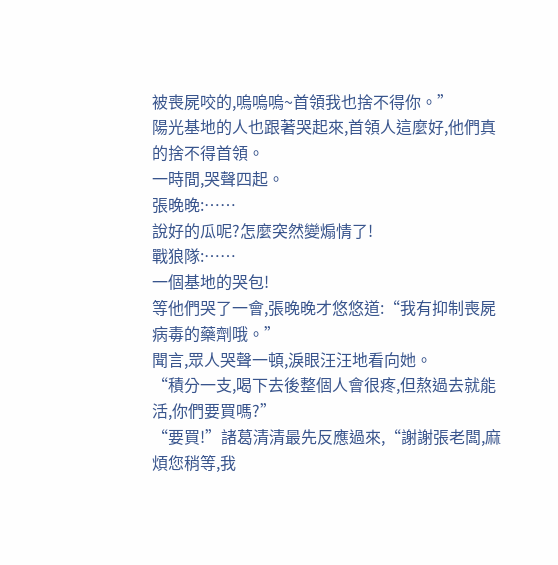被喪屍咬的,嗚嗚嗚~首領我也捨不得你。”
陽光基地的人也跟著哭起來,首領人這麼好,他們真的捨不得首領。
一時間,哭聲四起。
張晚晚:……
說好的瓜呢?怎麼突然變煽情了!
戰狼隊:……
一個基地的哭包!
等他們哭了一會,張晚晚才悠悠道:“我有抑制喪屍病毒的藥劑哦。”
聞言,眾人哭聲一頓,淚眼汪汪地看向她。
“積分一支,喝下去後整個人會很疼,但熬過去就能活,你們要買嗎?”
“要買!”諸葛清清最先反應過來,“謝謝張老闆,麻煩您稍等,我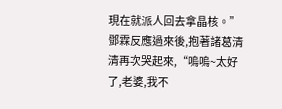現在就派人回去拿晶核。”
鄧霖反應過來後,抱著諸葛清清再次哭起來,“嗚嗚~太好了,老婆,我不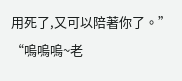用死了,又可以陪著你了。”
“嗚嗚嗚~老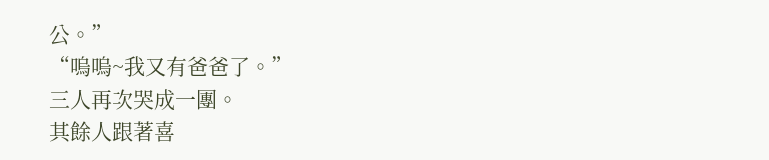公。”
“嗚嗚~我又有爸爸了。”
三人再次哭成一團。
其餘人跟著喜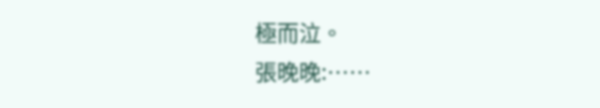極而泣。
張晚晚:……